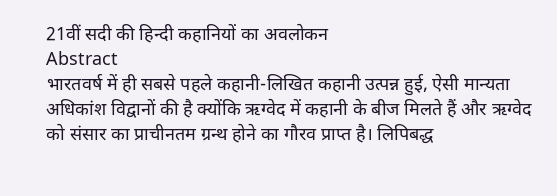21वीं सदी की हिन्दी कहानियों का अवलोकन
Abstract
भारतवर्ष में ही सबसे पहले कहानी-लिखित कहानी उत्पन्न हुई, ऐसी मान्यता अधिकांश विद्वानों की है क्योंकि ऋग्वेद में कहानी के बीज मिलते हैं और ऋग्वेद को संसार का प्राचीनतम ग्रन्थ होने का गौरव प्राप्त है। लिपिबद्ध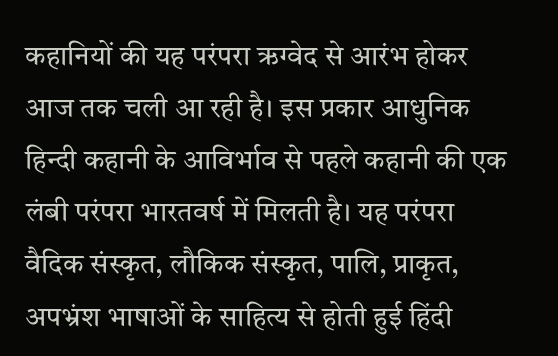कहानियों की यह परंपरा ऋग्वेद से आरंभ होकर आज तक चली आ रही है। इस प्रकार आधुनिक हिन्दी कहानी के आविर्भाव से पहले कहानी की एक लंबी परंपरा भारतवर्ष में मिलती है। यह परंपरा वैदिक संस्कृत, लौकिक संस्कृत, पालि, प्राकृत, अपभ्रंश भाषाओं के साहित्य से होती हुई हिंदी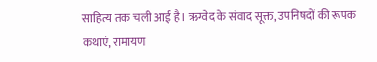साहित्य तक चली आई है। ऋग्वेद के संवाद सूक्त, उपनिषदों की रूपक कथाएं, रामायण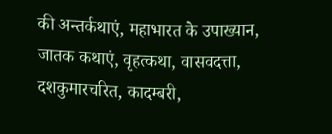की अन्तर्कथाएं, महाभारत के उपाख्यान, जातक कथाएं, वृहत्कथा, वासवदत्ता, दशकुमारचरित, कादम्बरी,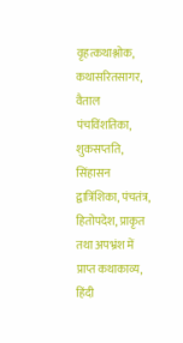वृहत्कथाश्लोक, कथासरितसागर, वैताल पंचविंशतिका, शुकसप्तति, सिंहासन द्वात्रिंशिका, पंचतंत्र, हितोपदेश, प्राकृत तथा अपभ्रंश में प्राप्त कथाकाव्य, हिंदी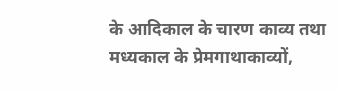के आदिकाल के चारण काव्य तथा मध्यकाल के प्रेमगाथाकाव्यों,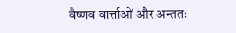वैष्णव वार्त्ताओं और अन्ततः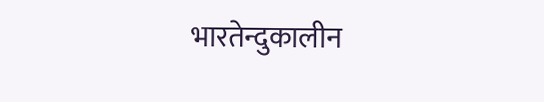भारतेन्दुकालीन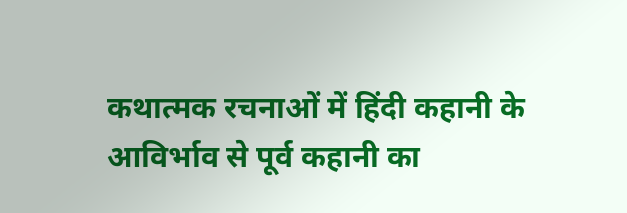कथात्मक रचनाओं में हिंदी कहानी के आविर्भाव से पूर्व कहानी का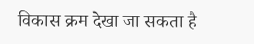विकास क्रम देखा जा सकता है